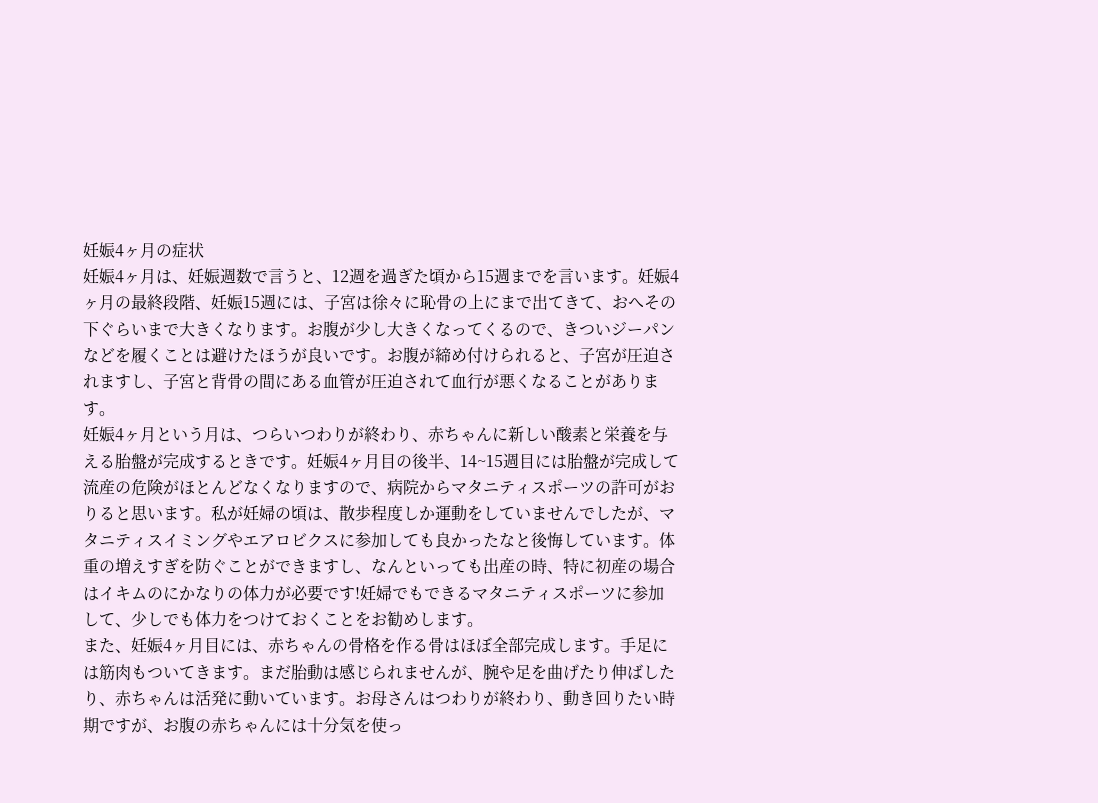妊娠4ヶ月の症状
妊娠4ヶ月は、妊娠週数で言うと、12週を過ぎた頃から15週までを言います。妊娠4ヶ月の最終段階、妊娠15週には、子宮は徐々に恥骨の上にまで出てきて、おへその下ぐらいまで大きくなります。お腹が少し大きくなってくるので、きついジーパンなどを履くことは避けたほうが良いです。お腹が締め付けられると、子宮が圧迫されますし、子宮と背骨の間にある血管が圧迫されて血行が悪くなることがあります。
妊娠4ヶ月という月は、つらいつわりが終わり、赤ちゃんに新しい酸素と栄養を与える胎盤が完成するときです。妊娠4ヶ月目の後半、14~15週目には胎盤が完成して流産の危険がほとんどなくなりますので、病院からマタニティスポーツの許可がおりると思います。私が妊婦の頃は、散歩程度しか運動をしていませんでしたが、マタニティスイミングやエアロビクスに参加しても良かったなと後悔しています。体重の増えすぎを防ぐことができますし、なんといっても出産の時、特に初産の場合はイキムのにかなりの体力が必要です!妊婦でもできるマタニティスポーツに参加して、少しでも体力をつけておくことをお勧めします。
また、妊娠4ヶ月目には、赤ちゃんの骨格を作る骨はほぼ全部完成します。手足には筋肉もついてきます。まだ胎動は感じられませんが、腕や足を曲げたり伸ばしたり、赤ちゃんは活発に動いています。お母さんはつわりが終わり、動き回りたい時期ですが、お腹の赤ちゃんには十分気を使っ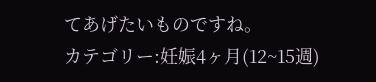てあげたいものですね。
カテゴリー:妊娠4ヶ月(12~15週)